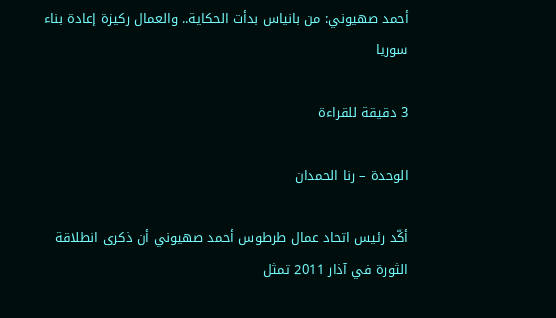أحمد صهيوني: من بانياس بدأت الحكاية.. والعمال ركيزة إعادة بناء سوريا

3 دقيقة للقراءة

الوحدة – رنا الحمدان

أكّد رئيس اتحاد عمال طرطوس أحمد صهيوني أن ذكرى انطلاقة الثورة في آذار 2011 تمثل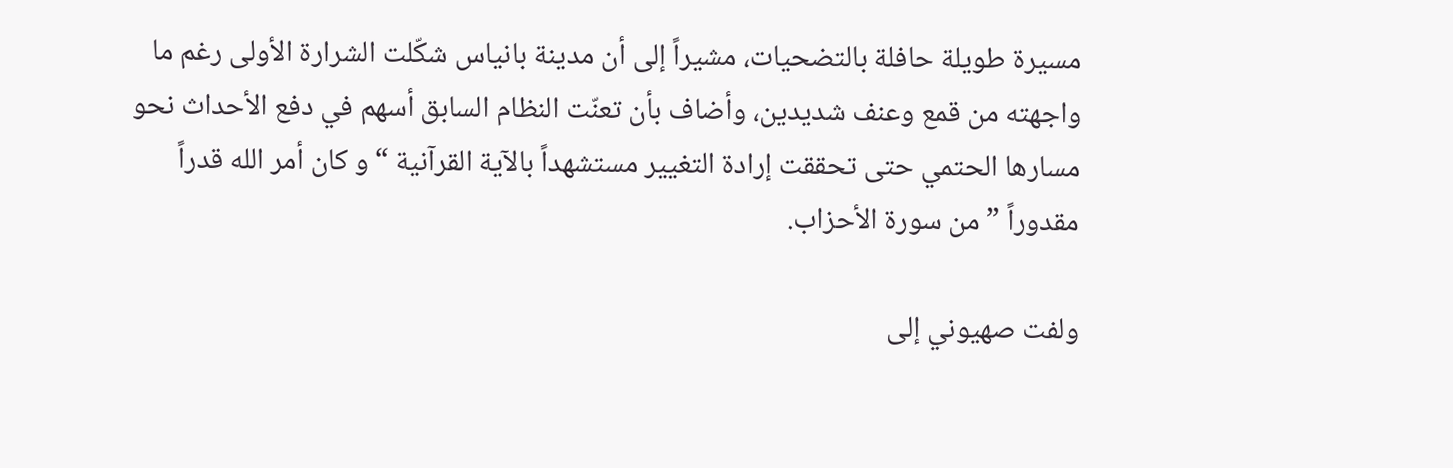مسيرة طويلة حافلة بالتضحيات، مشيراً إلى أن مدينة بانياس شكّلت الشرارة الأولى رغم ما واجهته من قمع وعنف شديدين، وأضاف بأن تعنّت النظام السابق أسهم في دفع الأحداث نحو مسارها الحتمي حتى تحققت إرادة التغيير مستشهداً بالآية القرآنية “و كان أمر الله قدراً مقدوراً ” من سورة الأحزاب.

ولفت صهيوني إلى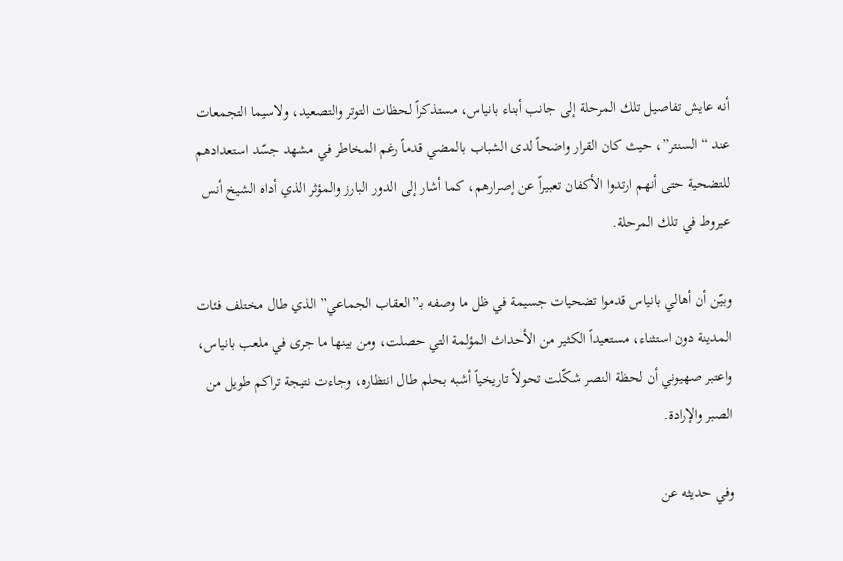أنه عايش تفاصيل تلك المرحلة إلى جانب أبناء بانياس، مستذكراً لحظات التوتر والتصعيد، ولاسيما التجمعات عند “السنتر”، حيث كان القرار واضحاً لدى الشباب بالمضي قدماً رغم المخاطر في مشهد جسّد استعدادهم للتضحية حتى أنهم ارتدوا الأكفان تعبيراً عن إصرارهم، كما أشار إلى الدور البارز والمؤثر الذي أداه الشيخ أنس عيروط في تلك المرحلة.

وبيّن أن أهالي بانياس قدموا تضحيات جسيمة في ظل ما وصفه بـ”العقاب الجماعي” الذي طال مختلف فئات المدينة دون استثناء، مستعيداً الكثير من الأحداث المؤلمة التي حصلت، ومن بينها ما جرى في ملعب بانياس، واعتبر صهيوني أن لحظة النصر شكّلت تحولاً تاريخياً أشبه بحلم طال انتظاره، وجاءت نتيجة تراكم طويل من الصبر والإرادة.

وفي حديثه عن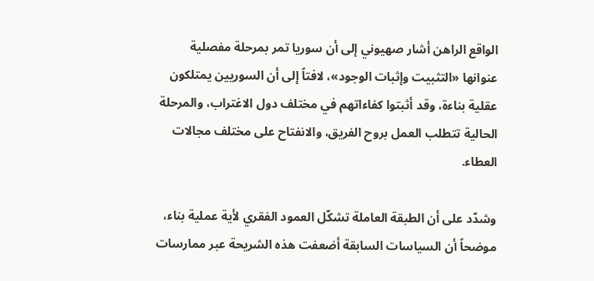الواقع الراهن أشار صهيوني إلى أن سوريا تمر بمرحلة مفصلية عنوانها «التثبيت وإثبات الوجود»، لافتاً إلى أن السوريين يمتلكون عقلية بناءة، وقد أثبتوا كفاءاتهم في مختلف دول الاغتراب، والمرحلة الحالية تتطلب العمل بروح الفريق، والانفتاح على مختلف مجالات العطاء.

وشدّد على أن الطبقة العاملة تشكّل العمود الفقري لأية عملية بناء، موضحاً أن السياسات السابقة أضعفت هذه الشريحة عبر ممارسات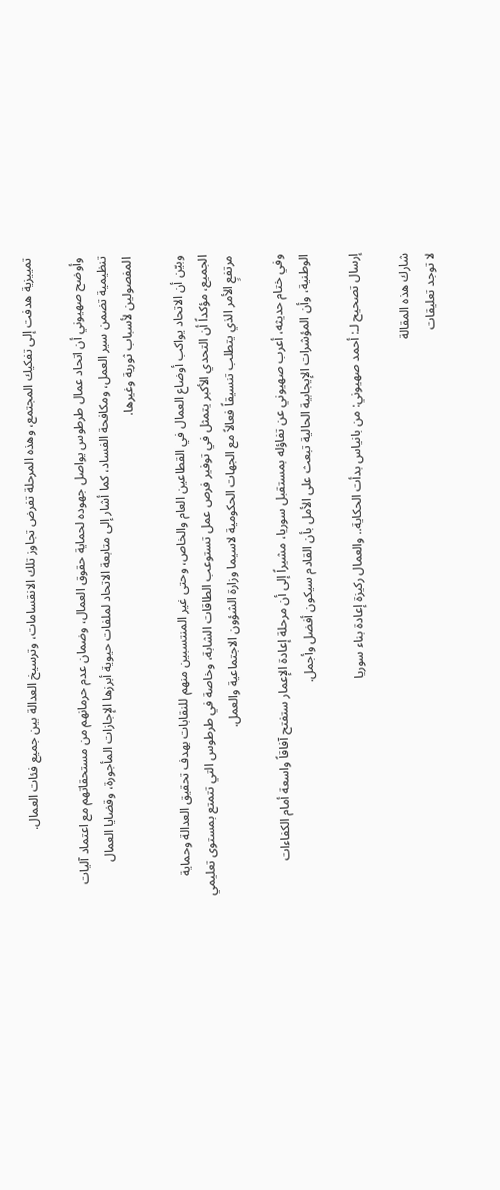تمييزية هدفت إلى تفكيك المجتمع، وهذه المرحلة تفرض تجاوز تلك الانقسامات، وترسيخ العدالة بين جميع فئات العمال.

وأوضح صهيوني أن اتحاد عمال طرطوس يواصل جهوده لحماية حقوق العمال، وضمان عدم حرمانهم من مستحقاتهم مع اعتماد آليات تنظيمية تضمن سير العمل، ومكافحة الفساد، كما أشار إلى متابعة الاتحاد لملفات حيوية أبرزها الإجازات المأجورة، وقضايا العمال المفصولين لأسباب ثورية وغيرها.

وبيّن أن الاتحاد يواكب أوضاع العمال في القطاعين العام والخاص، وحتى غير المنتسبين منهم للنقابات بهدف تحقيق العدالة وحماية الجميع، مؤكداً أن التحدي الأكبر يتمثل في توفير فرص عمل تستوعب الطاقات الشابة، وخاصة في طرطوس التي تتمتع بمستوى تعليمي مرتفعٍ الأمر الذي يتطلب تنسيقاً فعالاً مع الجهات الحكومية لاسيما وزارة الشؤون الاجتماعية والعمل.

وفي ختام حديثه، أعرب صهيوني عن تفاؤله بمستقبل سوريا، مشيراً إلى أن مرحلة إعادة الإعمار ستفتح آفاقاً واسعة أمام الكفاءات الوطنية، وأن المؤشرات الإيجابية الحالية تبعث على الأمل بأن القادم سيكون أفضل وأجمل.

إرسال تصحيح لـ: أحمد صهيوني: من بانياس بدأت الحكاية.. والعمال ركيزة إعادة بناء سوريا

شارك هذه المقالة
لا توجد تعليقات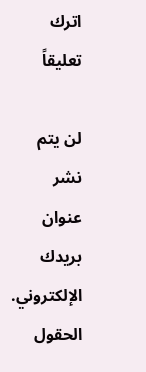اترك تعليقاً

لن يتم نشر عنوان بريدك الإلكتروني. الحقول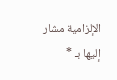الإلزامية مشار إليها بـ *